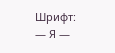Шрифт:
— Я —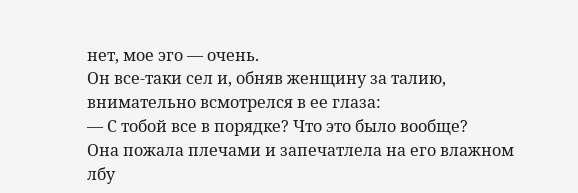нет, мое эго — очень.
Он все-таки сел и, обняв женщину за талию, внимательно всмотрелся в ее глаза:
— С тобой все в порядке? Что это было вообще?
Она пожала плечами и запечатлела на его влажном лбу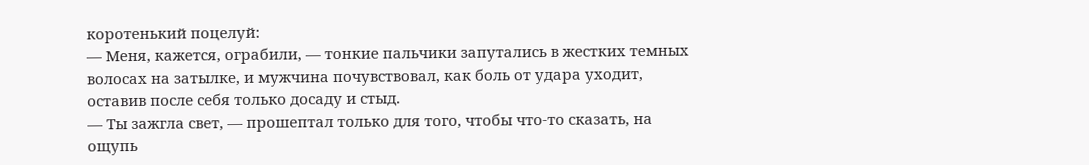коротенький поцелуй:
— Меня, кажется, ограбили, — тонкие пальчики запутались в жестких темных волосах на затылке, и мужчина почувствовал, как боль от удара уходит, оставив после себя только досаду и стыд.
— Ты зажгла свет, — прошептал только для того, чтобы что-то сказать, на ощупь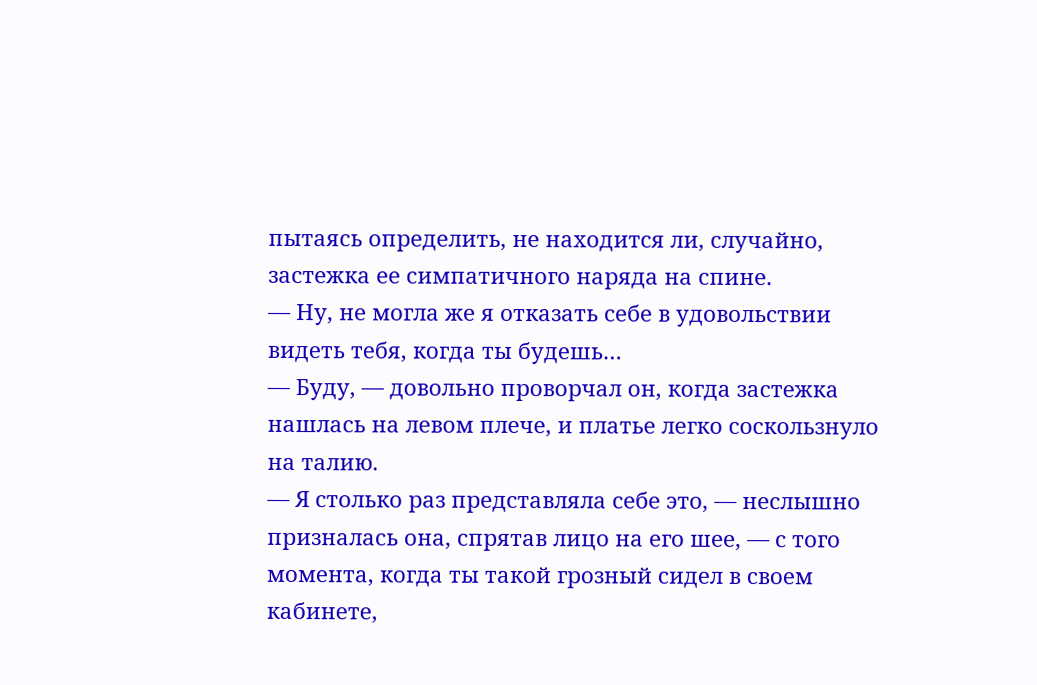пытаясь определить, не находится ли, случайно, застежка ее симпатичного наряда на спине.
— Ну, не могла же я отказать себе в удовольствии видеть тебя, когда ты будешь…
— Буду, — довольно проворчал он, когда застежка нашлась на левом плече, и платье легко соскользнуло на талию.
— Я столько раз представляла себе это, — неслышно призналась она, спрятав лицо на его шее, — с того момента, когда ты такой грозный сидел в своем кабинете,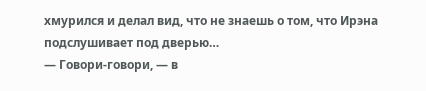хмурился и делал вид, что не знаешь о том, что Ирэна подслушивает под дверью…
— Говори-говори, — в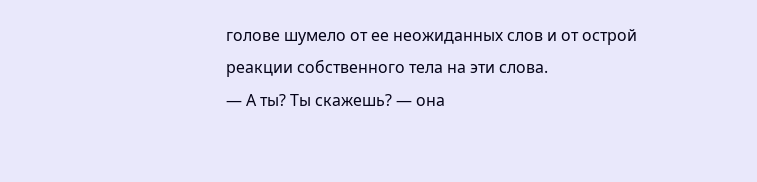голове шумело от ее неожиданных слов и от острой реакции собственного тела на эти слова.
— А ты? Ты скажешь? — она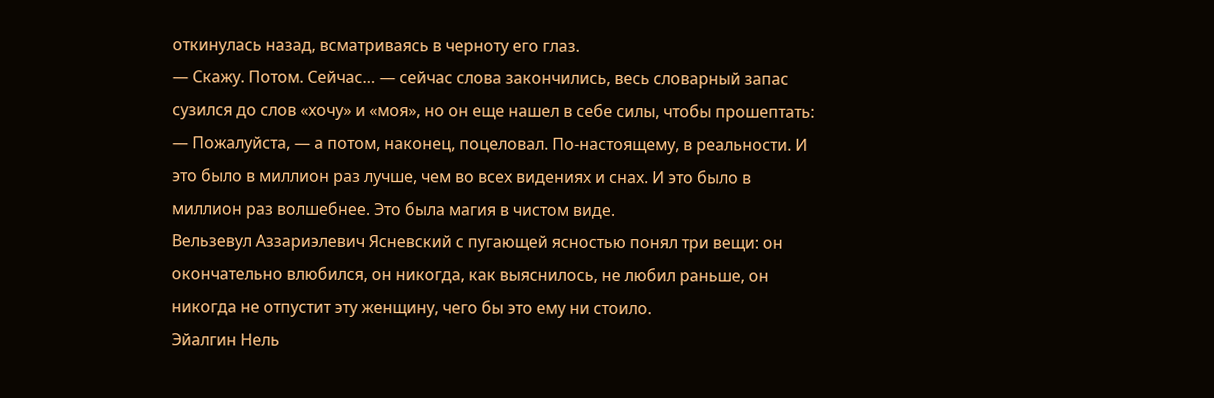откинулась назад, всматриваясь в черноту его глаз.
— Скажу. Потом. Сейчас… — сейчас слова закончились, весь словарный запас сузился до слов «хочу» и «моя», но он еще нашел в себе силы, чтобы прошептать:
— Пожалуйста, — а потом, наконец, поцеловал. По-настоящему, в реальности. И это было в миллион раз лучше, чем во всех видениях и снах. И это было в миллион раз волшебнее. Это была магия в чистом виде.
Вельзевул Аззариэлевич Ясневский с пугающей ясностью понял три вещи: он окончательно влюбился, он никогда, как выяснилось, не любил раньше, он никогда не отпустит эту женщину, чего бы это ему ни стоило.
Эйалгин Нель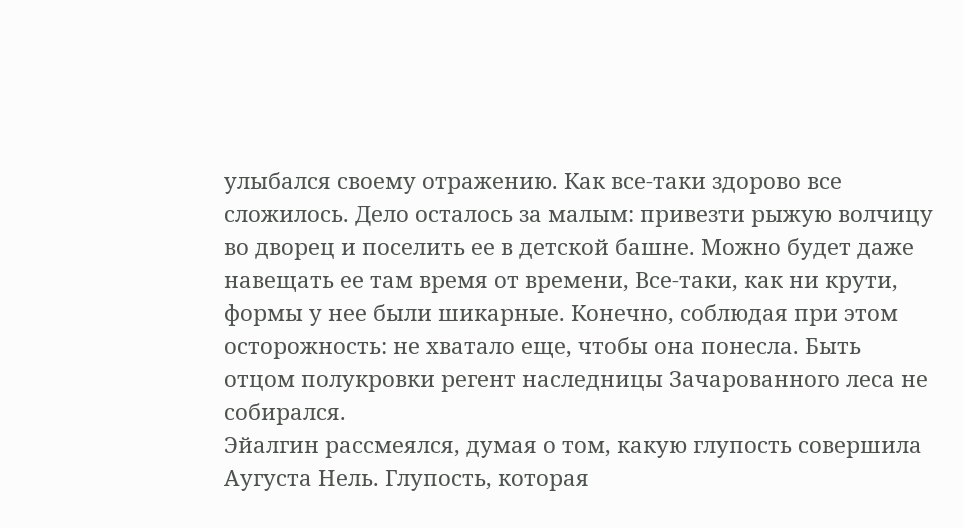улыбался своему отражению. Как все-таки здорово все сложилось. Дело осталось за малым: привезти рыжую волчицу во дворец и поселить ее в детской башне. Можно будет даже навещать ее там время от времени, Все-таки, как ни крути, формы у нее были шикарные. Конечно, соблюдая при этом осторожность: не хватало еще, чтобы она понесла. Быть отцом полукровки регент наследницы Зачарованного леса не собирался.
Эйалгин рассмеялся, думая о том, какую глупость совершила Аугуста Нель. Глупость, которая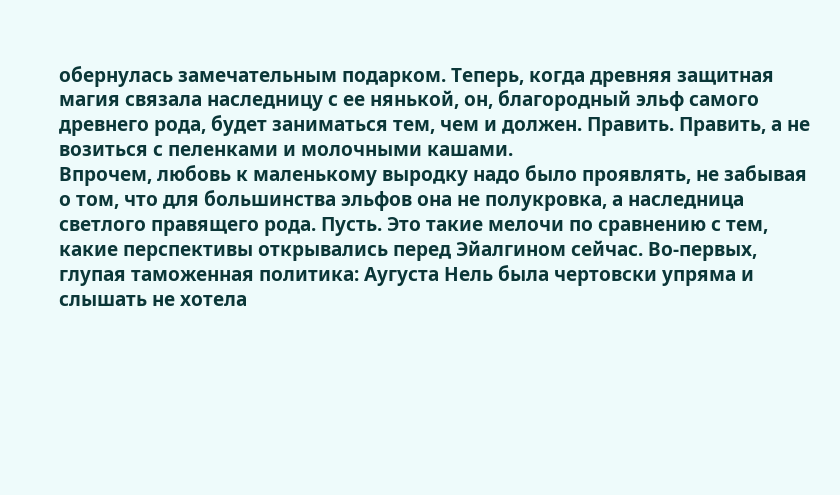обернулась замечательным подарком. Теперь, когда древняя защитная магия связала наследницу с ее нянькой, он, благородный эльф самого древнего рода, будет заниматься тем, чем и должен. Править. Править, а не возиться с пеленками и молочными кашами.
Впрочем, любовь к маленькому выродку надо было проявлять, не забывая о том, что для большинства эльфов она не полукровка, а наследница светлого правящего рода. Пусть. Это такие мелочи по сравнению с тем, какие перспективы открывались перед Эйалгином сейчас. Во-первых, глупая таможенная политика: Аугуста Нель была чертовски упряма и слышать не хотела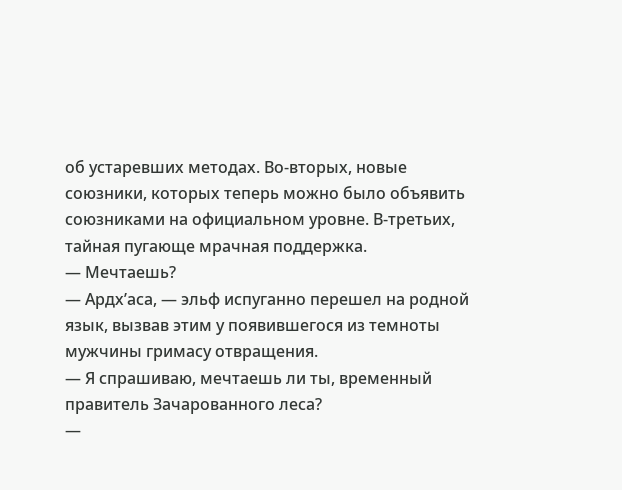об устаревших методах. Во-вторых, новые союзники, которых теперь можно было объявить союзниками на официальном уровне. В-третьих, тайная пугающе мрачная поддержка.
— Мечтаешь?
— Ардх’аса, — эльф испуганно перешел на родной язык, вызвав этим у появившегося из темноты мужчины гримасу отвращения.
— Я спрашиваю, мечтаешь ли ты, временный правитель Зачарованного леса?
—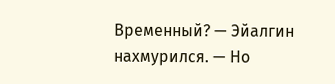Временный? — Эйалгин нахмурился. — Но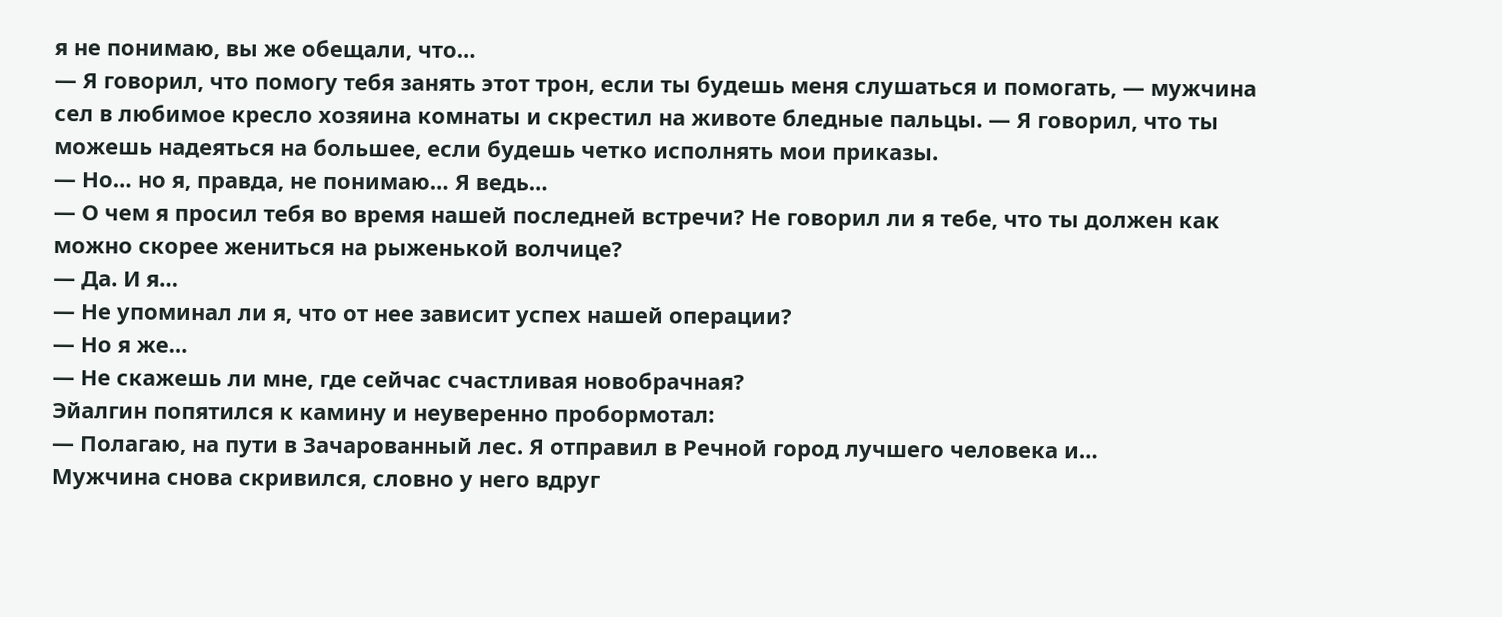я не понимаю, вы же обещали, что…
— Я говорил, что помогу тебя занять этот трон, если ты будешь меня слушаться и помогать, — мужчина сел в любимое кресло хозяина комнаты и скрестил на животе бледные пальцы. — Я говорил, что ты можешь надеяться на большее, если будешь четко исполнять мои приказы.
— Но… но я, правда, не понимаю… Я ведь…
— О чем я просил тебя во время нашей последней встречи? Не говорил ли я тебе, что ты должен как можно скорее жениться на рыженькой волчице?
— Да. И я…
— Не упоминал ли я, что от нее зависит успех нашей операции?
— Но я же…
— Не скажешь ли мне, где сейчас счастливая новобрачная?
Эйалгин попятился к камину и неуверенно пробормотал:
— Полагаю, на пути в Зачарованный лес. Я отправил в Речной город лучшего человека и…
Мужчина снова скривился, словно у него вдруг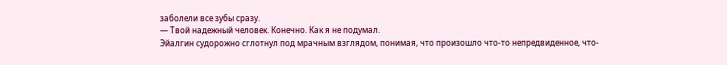заболели все зубы сразу.
— Твой надежный человек. Конечно. Как я не подумал.
Эйалгин судорожно сглотнул под мрачным взглядом, понимая, что произошло что-то непредвиденное, что-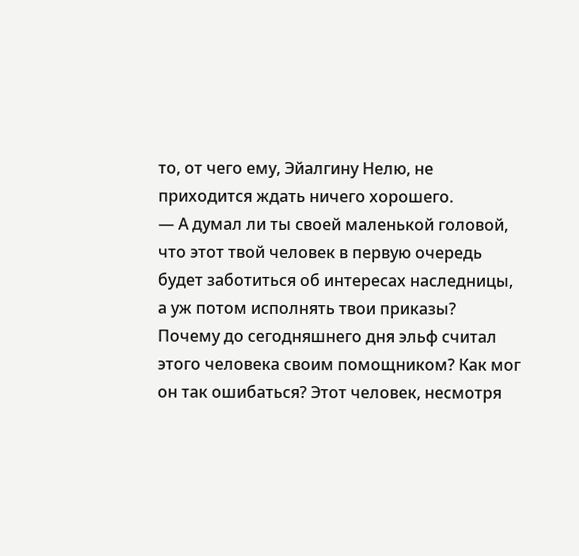то, от чего ему, Эйалгину Нелю, не приходится ждать ничего хорошего.
— А думал ли ты своей маленькой головой, что этот твой человек в первую очередь будет заботиться об интересах наследницы, а уж потом исполнять твои приказы?
Почему до сегодняшнего дня эльф считал этого человека своим помощником? Как мог он так ошибаться? Этот человек, несмотря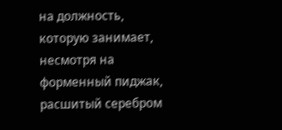на должность, которую занимает, несмотря на форменный пиджак, расшитый серебром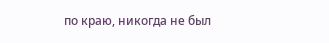по краю, никогда не был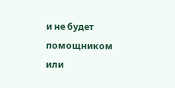и не будет помощником или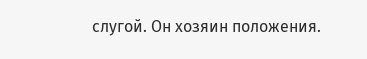слугой. Он хозяин положения.